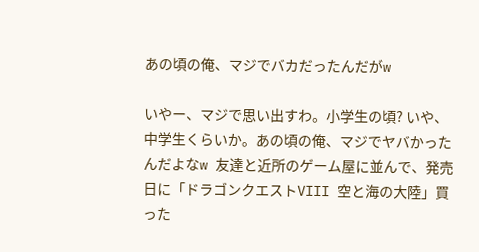あの頃の俺、マジでバカだったんだがw

いやー、マジで思い出すわ。小学生の頃? いや、中学生くらいか。あの頃の俺、マジでヤバかったんだよなw 友達と近所のゲーム屋に並んで、発売日に「ドラゴンクエストVIII 空と海の大陸」買った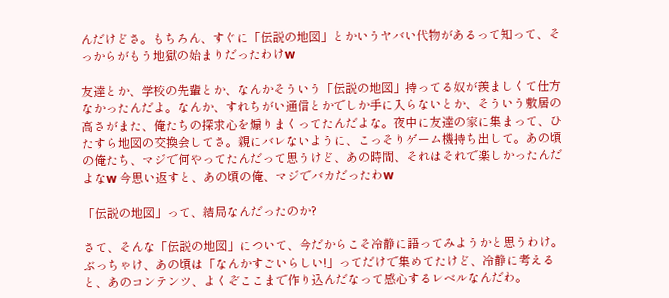んだけどさ。もちろん、すぐに「伝説の地図」とかいうヤバい代物があるって知って、そっからがもう地獄の始まりだったわけw

友達とか、学校の先輩とか、なんかそういう「伝説の地図」持ってる奴が羨ましくて仕方なかったんだよ。なんか、すれちがい通信とかでしか手に入らないとか、そういう敷居の高さがまた、俺たちの探求心を煽りまくってたんだよな。夜中に友達の家に集まって、ひたすら地図の交換会してさ。親にバレないように、こっそりゲーム機持ち出して。あの頃の俺たち、マジで何やってたんだって思うけど、あの時間、それはそれで楽しかったんだよなw 今思い返すと、あの頃の俺、マジでバカだったわw

「伝説の地図」って、結局なんだったのか?

さて、そんな「伝説の地図」について、今だからこそ冷静に語ってみようかと思うわけ。ぶっちゃけ、あの頃は「なんかすごいらしい!」ってだけで集めてたけど、冷静に考えると、あのコンテンツ、よくぞここまで作り込んだなって感心するレベルなんだわ。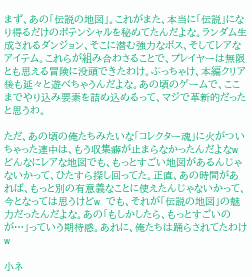まず、あの「伝説の地図」。これがまた、本当に「伝説」になり得るだけのポテンシャルを秘めてたんだよな。ランダム生成されるダンジョン、そこに潜む強力なボス、そしてレアなアイテム。これらが組み合わさることで、プレイヤーは無限とも思える冒険に没頭できたわけ。ぶっちゃけ、本編クリア後も延々と遊べちゃうんだよな。あの頃のゲームで、ここまでやり込み要素を詰め込めるって、マジで革新的だったと思うわ。

ただ、あの頃の俺たちみたいな「コレクター魂」に火がついちゃった連中は、もう収集癖が止まらなかったんだよなw どんなにレアな地図でも、もっとすごい地図があるんじゃないかって、ひたすら探し回ってた。正直、あの時間があれば、もっと別の有意義なことに使えたんじゃないかって、今となっては思うけどw でも、それが「伝説の地図」の魅力だったんだよな。あの「もしかしたら、もっとすごいのが…」っていう期待感。あれに、俺たちは踊らされてたわけw

小ネ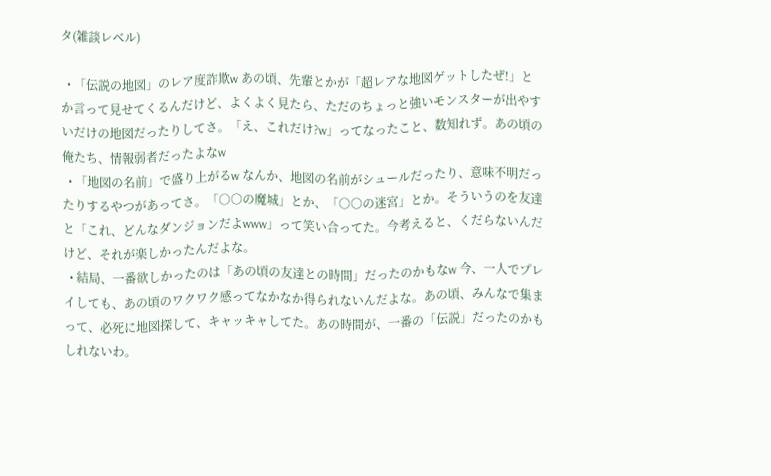タ(雑談レベル)

  • 「伝説の地図」のレア度詐欺w あの頃、先輩とかが「超レアな地図ゲットしたぜ!」とか言って見せてくるんだけど、よくよく見たら、ただのちょっと強いモンスターが出やすいだけの地図だったりしてさ。「え、これだけ?w」ってなったこと、数知れず。あの頃の俺たち、情報弱者だったよなw
  • 「地図の名前」で盛り上がるw なんか、地図の名前がシュールだったり、意味不明だったりするやつがあってさ。「○○の魔城」とか、「○○の迷宮」とか。そういうのを友達と「これ、どんなダンジョンだよwww」って笑い合ってた。今考えると、くだらないんだけど、それが楽しかったんだよな。
  • 結局、一番欲しかったのは「あの頃の友達との時間」だったのかもなw 今、一人でプレイしても、あの頃のワクワク感ってなかなか得られないんだよな。あの頃、みんなで集まって、必死に地図探して、キャッキャしてた。あの時間が、一番の「伝説」だったのかもしれないわ。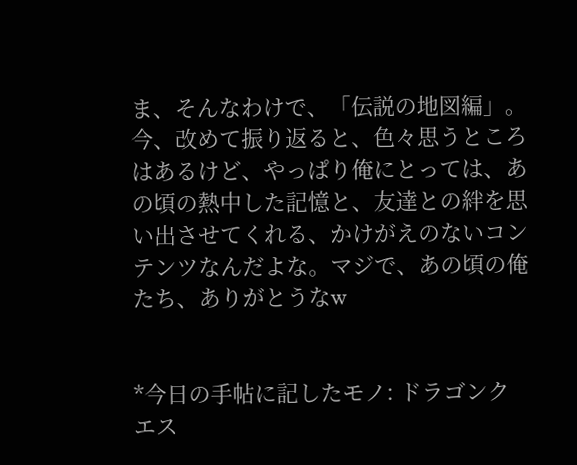ま、そんなわけで、「伝説の地図編」。今、改めて振り返ると、色々思うところはあるけど、やっぱり俺にとっては、あの頃の熱中した記憶と、友達との絆を思い出させてくれる、かけがえのないコンテンツなんだよな。マジで、あの頃の俺たち、ありがとうなw


*今日の手帖に記したモノ: ドラゴンクエス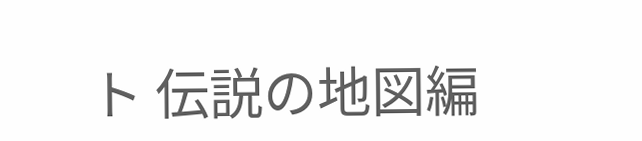ト 伝説の地図編